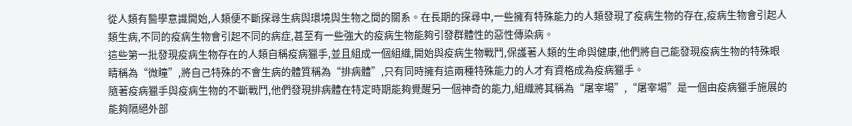從人類有醫學意識開始,人類便不斷探尋生病與環境與生物之間的關系。在長期的探尋中,一些擁有特殊能力的人類發現了疫病生物的存在,疫病生物會引起人類生病,不同的疫病生物會引起不同的病症,甚至有一些強大的疫病生物能夠引發群體性的惡性傳染病。
這些第一批發現疫病生物存在的人類自稱疫病獵手,並且組成一個組織,開始與疫病生物戰鬥,保護著人類的生命與健康,他們將自己能發現疫病生物的特殊眼睛稱為“微瞳”,將自己特殊的不會生病的體質稱為“排病體”,只有同時擁有這兩種特殊能力的人才有資格成為疫病獵手。
隨著疫病獵手與疫病生物的不斷戰鬥,他們發現排病體在特定時期能夠覺醒另一個神奇的能力,組織將其稱為“屠宰場”,“屠宰場”是一個由疫病獵手施展的能夠隔絕外部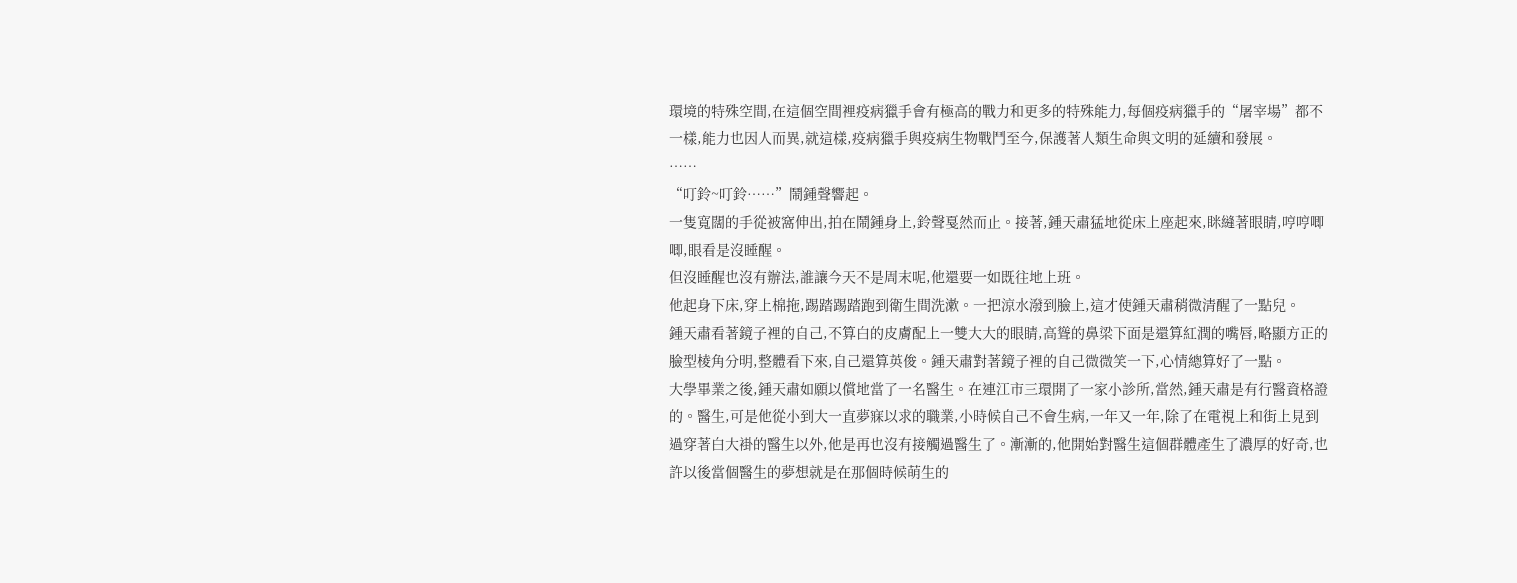環境的特殊空間,在這個空間裡疫病獵手會有極高的戰力和更多的特殊能力,每個疫病獵手的“屠宰場”都不一樣,能力也因人而異,就這樣,疫病獵手與疫病生物戰鬥至今,保護著人類生命與文明的延續和發展。
……
“叮鈴~叮鈴……”鬧鍾聲響起。
一隻寬闊的手從被窩伸出,拍在鬧鍾身上,鈴聲戛然而止。接著,鍾天肅猛地從床上座起來,眯縫著眼睛,哼哼唧唧,眼看是沒睡醒。
但沒睡醒也沒有辦法,誰讓今天不是周末呢,他還要一如既往地上班。
他起身下床,穿上棉拖,踢踏踢踏跑到衛生間洗漱。一把涼水潑到臉上,這才使鍾天肅稍微清醒了一點兒。
鍾天肅看著鏡子裡的自己,不算白的皮膚配上一雙大大的眼睛,高聳的鼻梁下面是還算紅潤的嘴唇,略顯方正的臉型棱角分明,整體看下來,自己還算英俊。鍾天肅對著鏡子裡的自己微微笑一下,心情總算好了一點。
大學畢業之後,鍾天肅如願以償地當了一名醫生。在連江市三環開了一家小診所,當然,鍾天肅是有行醫資格證的。醫生,可是他從小到大一直夢寐以求的職業,小時候自己不會生病,一年又一年,除了在電視上和街上見到過穿著白大褂的醫生以外,他是再也沒有接觸過醫生了。漸漸的,他開始對醫生這個群體產生了濃厚的好奇,也許以後當個醫生的夢想就是在那個時候萌生的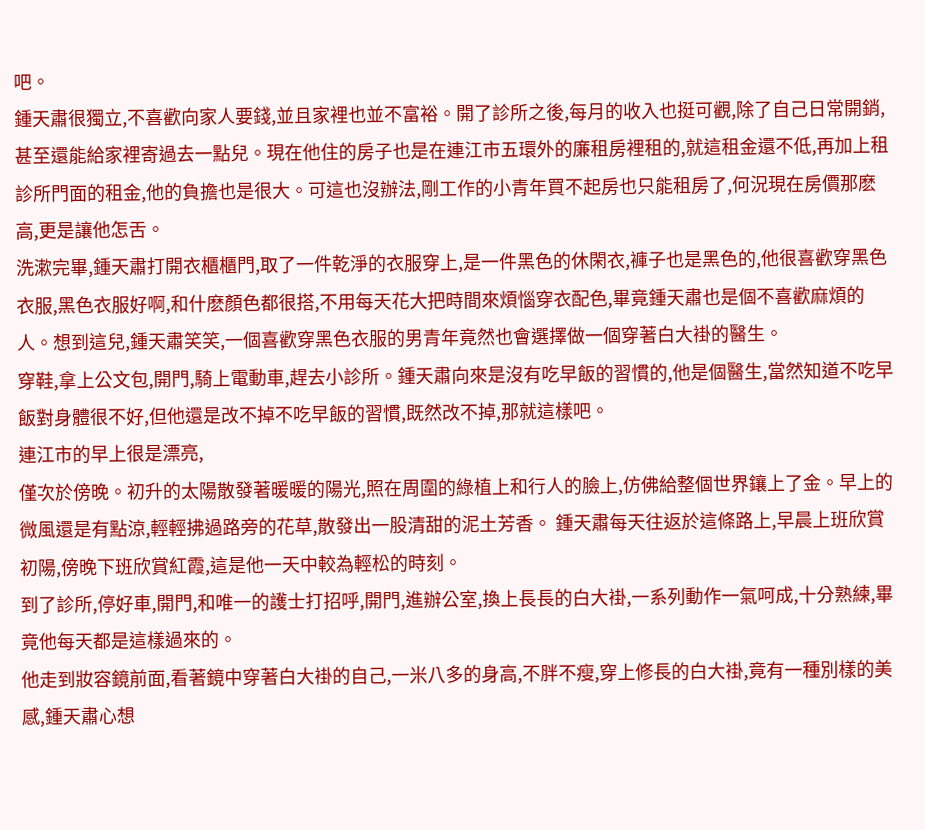吧。
鍾天肅很獨立,不喜歡向家人要錢,並且家裡也並不富裕。開了診所之後,每月的收入也挺可觀,除了自己日常開銷,甚至還能給家裡寄過去一點兒。現在他住的房子也是在連江市五環外的廉租房裡租的,就這租金還不低,再加上租診所門面的租金,他的負擔也是很大。可這也沒辦法,剛工作的小青年買不起房也只能租房了,何況現在房價那麽高,更是讓他怎舌。
洗漱完畢,鍾天肅打開衣櫃櫃門,取了一件乾淨的衣服穿上,是一件黑色的休閑衣,褲子也是黑色的,他很喜歡穿黑色衣服,黑色衣服好啊,和什麽顏色都很搭,不用每天花大把時間來煩惱穿衣配色,畢竟鍾天肅也是個不喜歡麻煩的人。想到這兒,鍾天肅笑笑,一個喜歡穿黑色衣服的男青年竟然也會選擇做一個穿著白大褂的醫生。
穿鞋,拿上公文包,開門,騎上電動車,趕去小診所。鍾天肅向來是沒有吃早飯的習慣的,他是個醫生,當然知道不吃早飯對身體很不好,但他還是改不掉不吃早飯的習慣,既然改不掉,那就這樣吧。
連江市的早上很是漂亮,
僅次於傍晚。初升的太陽散發著暖暖的陽光,照在周圍的綠植上和行人的臉上,仿佛給整個世界鑲上了金。早上的微風還是有點涼,輕輕拂過路旁的花草,散發出一股清甜的泥土芳香。 鍾天肅每天往返於這條路上,早晨上班欣賞初陽,傍晚下班欣賞紅霞,這是他一天中較為輕松的時刻。
到了診所,停好車,開門,和唯一的護士打招呼,開門,進辦公室,換上長長的白大褂,一系列動作一氣呵成,十分熟練,畢竟他每天都是這樣過來的。
他走到妝容鏡前面,看著鏡中穿著白大褂的自己,一米八多的身高,不胖不瘦,穿上修長的白大褂,竟有一種別樣的美感,鍾天肅心想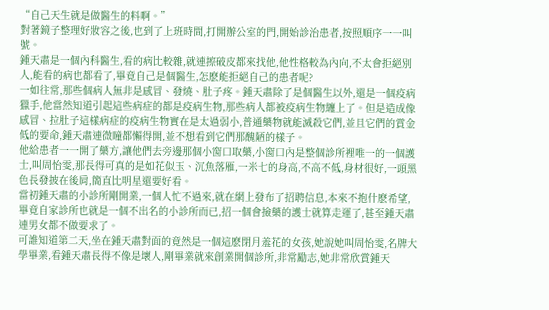“自己天生就是做醫生的料啊。”
對著鏡子整理好妝容之後,也到了上班時間,打開辦公室的門,開始診治患者,按照順序一一叫號。
鍾天肅是一個內科醫生,看的病比較雜,就連擦破皮都來找他,他性格較為內向,不太會拒絕別人,能看的病也都看了,畢竟自己是個醫生,怎麽能拒絕自己的患者呢?
一如往常,那些個病人無非是感冒、發燒、肚子疼。鍾天肅除了是個醫生以外,還是一個疫病獵手,他當然知道引起這些病症的都是疫病生物,那些病人都被疫病生物纏上了。但是造成像感冒、拉肚子這樣病症的疫病生物實在是太過弱小,普通藥物就能滅殺它們,並且它們的賞金低的要命,鍾天肅連微瞳都懶得開,並不想看到它們那醜陋的樣子。
他給患者一一開了藥方,讓他們去旁邊那個小窗口取藥,小窗口內是整個診所裡唯一的一個護士,叫周怡雯,那長得可真的是如花似玉、沉魚落雁,一米七的身高,不高不低,身材很好,一頭黑色長發披在後肩,簡直比明星還要好看。
當初鍾天肅的小診所剛開業,一個人忙不過來,就在網上發布了招聘信息,本來不抱什麽希望,畢竟自家診所也就是一個不出名的小診所而已,招一個會撿藥的護士就算走運了,甚至鍾天肅連男女都不做要求了。
可誰知道第二天,坐在鍾天肅對面的竟然是一個這麽閉月羞花的女孩,她說她叫周怡雯,名牌大學畢業,看鍾天肅長得不像是壞人,剛畢業就來創業開個診所,非常勵志,她非常欣賞鍾天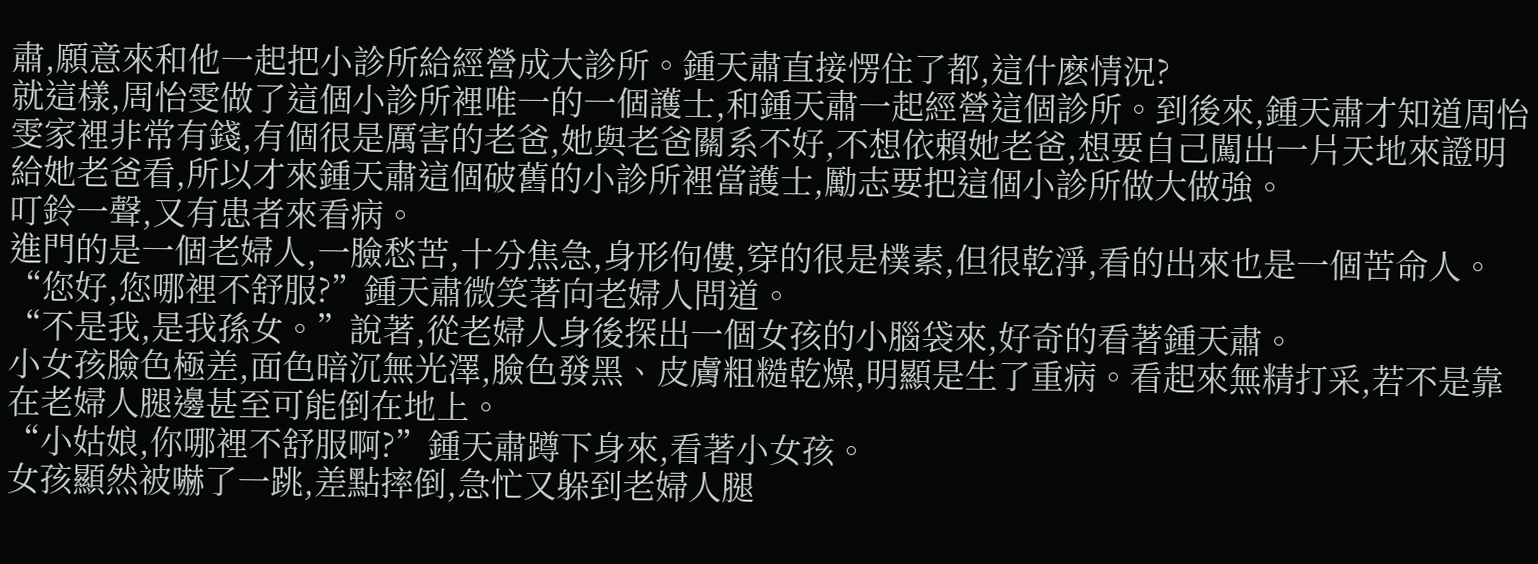肅,願意來和他一起把小診所給經營成大診所。鍾天肅直接愣住了都,這什麽情況?
就這樣,周怡雯做了這個小診所裡唯一的一個護士,和鍾天肅一起經營這個診所。到後來,鍾天肅才知道周怡雯家裡非常有錢,有個很是厲害的老爸,她與老爸關系不好,不想依賴她老爸,想要自己闖出一片天地來證明給她老爸看,所以才來鍾天肅這個破舊的小診所裡當護士,勵志要把這個小診所做大做強。
叮鈴一聲,又有患者來看病。
進門的是一個老婦人,一臉愁苦,十分焦急,身形佝僂,穿的很是樸素,但很乾淨,看的出來也是一個苦命人。
“您好,您哪裡不舒服?”鍾天肅微笑著向老婦人問道。
“不是我,是我孫女。”說著,從老婦人身後探出一個女孩的小腦袋來,好奇的看著鍾天肅。
小女孩臉色極差,面色暗沉無光澤,臉色發黑、皮膚粗糙乾燥,明顯是生了重病。看起來無精打采,若不是靠在老婦人腿邊甚至可能倒在地上。
“小姑娘,你哪裡不舒服啊?”鍾天肅蹲下身來,看著小女孩。
女孩顯然被嚇了一跳,差點摔倒,急忙又躲到老婦人腿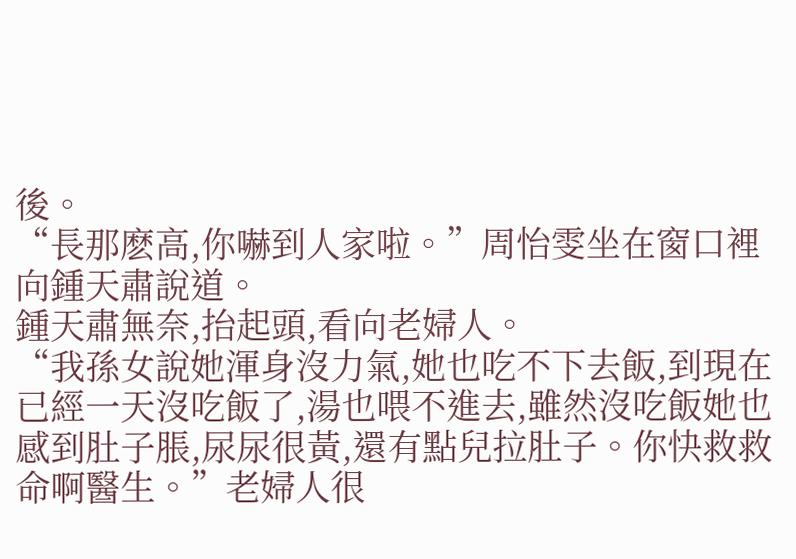後。
“長那麽高,你嚇到人家啦。”周怡雯坐在窗口裡向鍾天肅說道。
鍾天肅無奈,抬起頭,看向老婦人。
“我孫女說她渾身沒力氣,她也吃不下去飯,到現在已經一天沒吃飯了,湯也喂不進去,雖然沒吃飯她也感到肚子脹,尿尿很黃,還有點兒拉肚子。你快救救命啊醫生。”老婦人很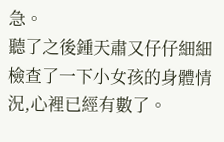急。
聽了之後鍾天肅又仔仔細細檢查了一下小女孩的身體情況,心裡已經有數了。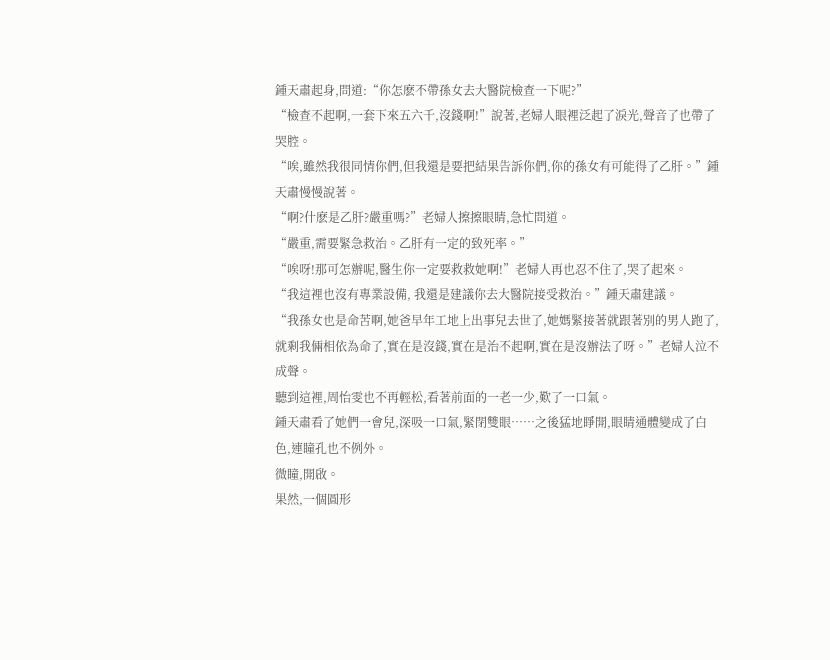鍾天肅起身,問道:“你怎麽不帶孫女去大醫院檢查一下呢?”
“檢查不起啊,一套下來五六千,沒錢啊!”說著,老婦人眼裡泛起了淚光,聲音了也帶了哭腔。
“唉,雖然我很同情你們,但我還是要把結果告訴你們,你的孫女有可能得了乙肝。”鍾天肅慢慢說著。
“啊?什麽是乙肝?嚴重嗎?”老婦人擦擦眼睛,急忙問道。
“嚴重,需要緊急救治。乙肝有一定的致死率。”
“唉呀!那可怎辦呢,醫生你一定要救救她啊!”老婦人再也忍不住了,哭了起來。
“我這裡也沒有專業設備, 我還是建議你去大醫院接受救治。”鍾天肅建議。
“我孫女也是命苦啊,她爸早年工地上出事兒去世了,她媽緊接著就跟著別的男人跑了,就剩我倆相依為命了,實在是沒錢,實在是治不起啊,實在是沒辦法了呀。”老婦人泣不成聲。
聽到這裡,周怡雯也不再輕松,看著前面的一老一少,歎了一口氣。
鍾天肅看了她們一會兒,深吸一口氣,緊閉雙眼……之後猛地睜開,眼睛通體變成了白色,連瞳孔也不例外。
微瞳,開啟。
果然,一個圓形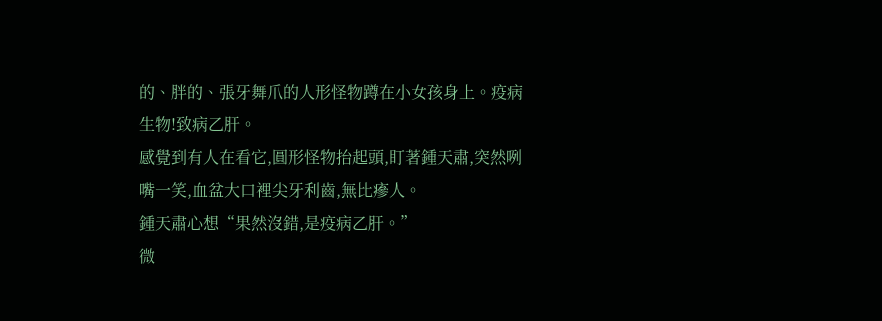的、胖的、張牙舞爪的人形怪物蹲在小女孩身上。疫病生物!致病乙肝。
感覺到有人在看它,圓形怪物抬起頭,盯著鍾天肅,突然咧嘴一笑,血盆大口裡尖牙利齒,無比瘮人。
鍾天肅心想“果然沒錯,是疫病乙肝。”
微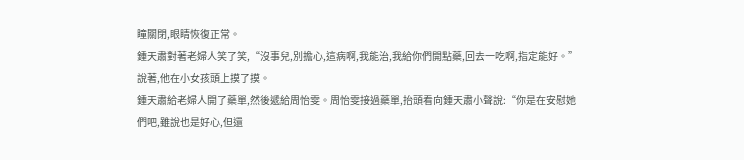瞳關閉,眼睛恢復正常。
鍾天肅對著老婦人笑了笑,“沒事兒,別擔心,這病啊,我能治,我給你們開點藥,回去一吃啊,指定能好。”說著,他在小女孩頭上摸了摸。
鍾天肅給老婦人開了藥單,然後遞給周怡雯。周怡雯接過藥單,抬頭看向鍾天肅小聲說:“你是在安慰她們吧,雖說也是好心,但還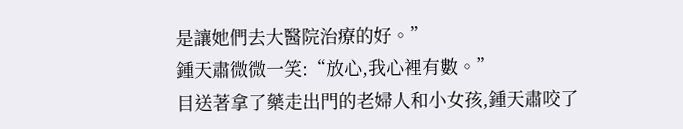是讓她們去大醫院治療的好。”
鍾天肅微微一笑:“放心,我心裡有數。”
目送著拿了藥走出門的老婦人和小女孩,鍾天肅咬了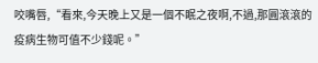咬嘴唇,“看來,今天晚上又是一個不眠之夜啊,不過,那圓滾滾的疫病生物可值不少錢呢。”